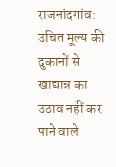राजनांदगांव: उचित मूल्य की दुकानों से खाद्यान्न का उठाव नहीं कर पाने वाले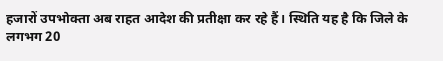हजारों उपभोक्ता अब राहत आदेश की प्रतीक्षा कर रहे हैं। स्थिति यह है कि जिले के लगभग 20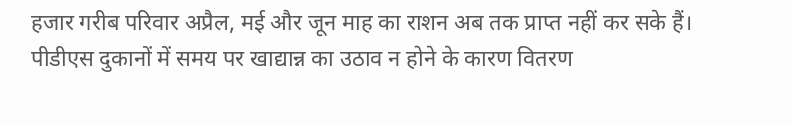हजार गरीब परिवार अप्रैल, मई और जून माह का राशन अब तक प्राप्त नहीं कर सके हैं। पीडीएस दुकानों में समय पर खाद्यान्न का उठाव न होने के कारण वितरण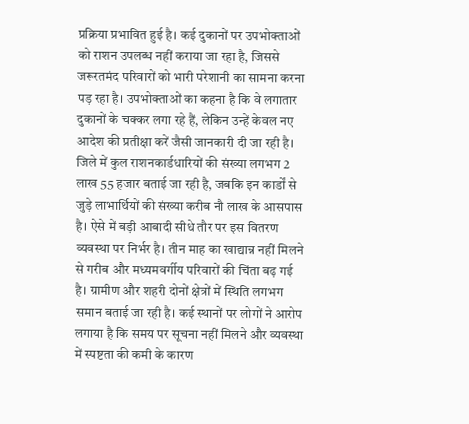प्रक्रिया प्रभावित हुई है। कई दुकानों पर उपभोक्ताओं को राशन उपलब्ध नहीं कराया जा रहा है, जिससे जरूरतमंद परिवारों को भारी परेशानी का सामना करना पड़ रहा है। उपभोक्ताओं का कहना है कि वे लगातार दुकानों के चक्कर लगा रहे हैं, लेकिन उन्हें केवल नए आदेश की प्रतीक्षा करें जैसी जानकारी दी जा रही है।
जिले में कुल राशनकार्डधारियों की संख्या लगभग 2 लाख 55 हजार बताई जा रही है, जबकि इन कार्डों से जुड़े लाभार्थियों की संख्या करीब नौ लाख के आसपास है। ऐसे में बड़ी आबादी सीधे तौर पर इस वितरण व्यवस्था पर निर्भर है। तीन माह का खाद्यान्न नहीं मिलने से गरीब और मध्यमवर्गीय परिवारों की चिंता बढ़ गई है। ग्रामीण और शहरी दोनों क्षेत्रों में स्थिति लगभग समान बताई जा रही है। कई स्थानों पर लोगों ने आरोप लगाया है कि समय पर सूचना नहीं मिलने और व्यवस्था में स्पष्टता की कमी के कारण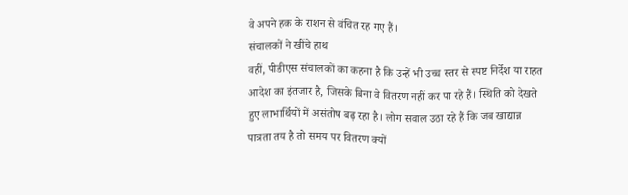वे अपने हक के राशन से वंचित रह गए हैं।
संचालकों ने खींचे हाथ
वहीं, पीडीएस संचालकों का कहना है कि उन्हें भी उच्च स्तर से स्पष्ट निर्देश या राहत आदेश का इंतजार है, जिसके बिना वे वितरण नहीं कर पा रहे हैं। स्थिति को देखते हुए लाभार्थियों में असंतोष बढ़ रहा है। लोग सवाल उठा रहे हैं कि जब खाद्यान्न पात्रता तय है तो समय पर वितरण क्यों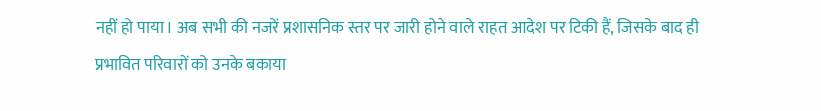नहीं हो पाया। अब सभी की नजरें प्रशासनिक स्तर पर जारी होने वाले राहत आदेश पर टिकी हैं, जिसके बाद ही प्रभावित परिवारों को उनके बकाया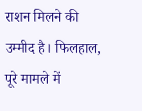राशन मिलने की उम्मीद है। फिलहाल, पूरे मामले में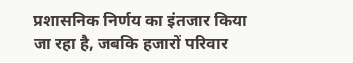प्रशासनिक निर्णय का इंतजार किया जा रहा है, जबकि हजारों परिवार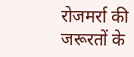रोजमर्रा की जरूरतों के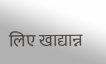लिए खाद्यान्न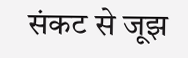संकट से जूझ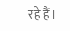रहे हैं।